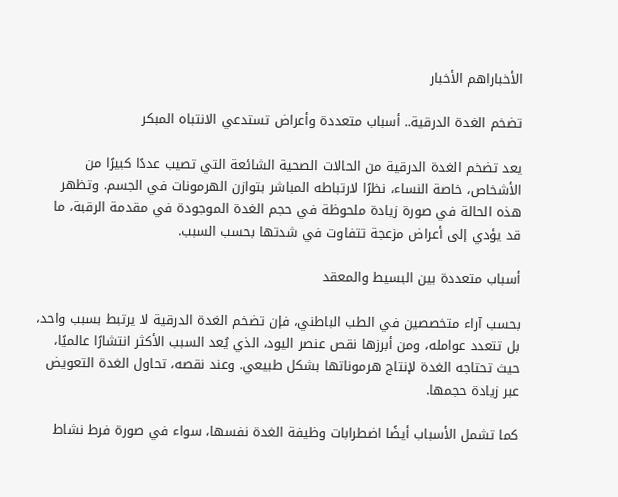الأخباراهم الأخبار

تضخم الغدة الدرقية.. أسباب متعددة وأعراض تستدعي الانتباه المبكر

يعد تضخم الغدة الدرقية من الحالات الصحية الشائعة التي تصيب عددًا كبيرًا من الأشخاص، خاصة النساء، نظرًا لارتباطه المباشر بتوازن الهرمونات في الجسم. وتظهر هذه الحالة في صورة زيادة ملحوظة في حجم الغدة الموجودة في مقدمة الرقبة، ما قد يؤدي إلى أعراض مزعجة تتفاوت في شدتها بحسب السبب.

أسباب متعددة بين البسيط والمعقد

بحسب آراء متخصصين في الطب الباطني، فإن تضخم الغدة الدرقية لا يرتبط بسبب واحد، بل تتعدد عوامله، ومن أبرزها نقص عنصر اليود، الذي يُعد السبب الأكثر انتشارًا عالميًا، حيث تحتاجه الغدة لإنتاج هرموناتها بشكل طبيعي. وعند نقصه، تحاول الغدة التعويض عبر زيادة حجمها.

كما تشمل الأسباب أيضًا اضطرابات وظيفة الغدة نفسها، سواء في صورة فرط نشاط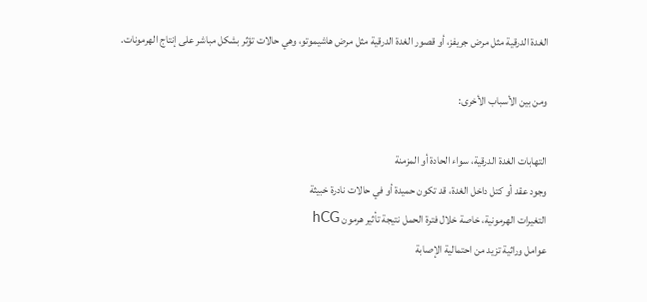الغدة الدرقية مثل مرض جريفز، أو قصور الغدة الدرقية مثل مرض هاشيموتو، وهي حالات تؤثر بشكل مباشر على إنتاج الهرمونات.

ومن بين الأسباب الأخرى:

التهابات الغدة الدرقية، سواء الحادة أو المزمنة
وجود عقد أو كتل داخل الغدة، قد تكون حميدة أو في حالات نادرة خبيثة
التغيرات الهرمونية، خاصة خلال فترة الحمل نتيجة تأثير هرمون hCG
عوامل وراثية تزيد من احتمالية الإصابة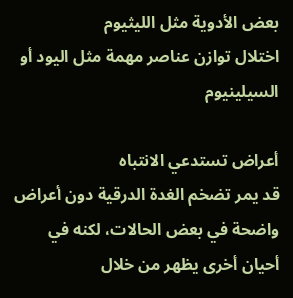بعض الأدوية مثل الليثيوم
اختلال توازن عناصر مهمة مثل اليود أو السيلينيوم

أعراض تستدعي الانتباه
قد يمر تضخم الغدة الدرقية دون أعراض واضحة في بعض الحالات، لكنه في أحيان أخرى يظهر من خلال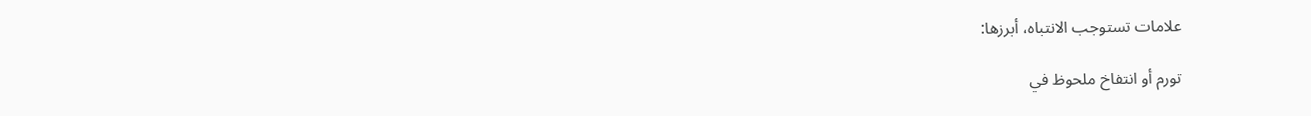علامات تستوجب الانتباه، أبرزها:

تورم أو انتفاخ ملحوظ في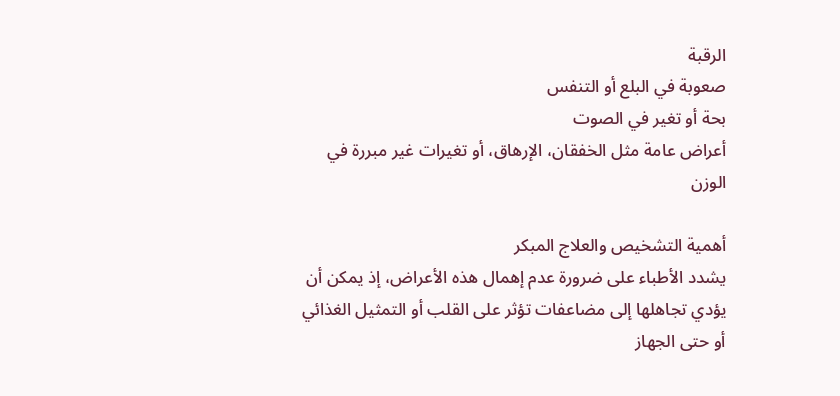الرقبة
صعوبة في البلع أو التنفس
بحة أو تغير في الصوت
أعراض عامة مثل الخفقان، الإرهاق، أو تغيرات غير مبررة في الوزن

أهمية التشخيص والعلاج المبكر
يشدد الأطباء على ضرورة عدم إهمال هذه الأعراض، إذ يمكن أن يؤدي تجاهلها إلى مضاعفات تؤثر على القلب أو التمثيل الغذائي أو حتى الجهاز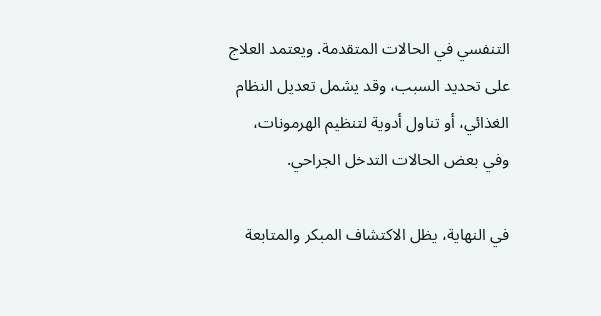التنفسي في الحالات المتقدمة. ويعتمد العلاج على تحديد السبب، وقد يشمل تعديل النظام الغذائي، أو تناول أدوية لتنظيم الهرمونات، وفي بعض الحالات التدخل الجراحي.

في النهاية، يظل الاكتشاف المبكر والمتابعة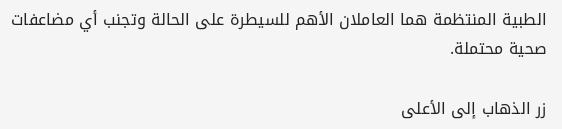الطبية المنتظمة هما العاملان الأهم للسيطرة على الحالة وتجنب أي مضاعفات صحية محتملة.

زر الذهاب إلى الأعلى